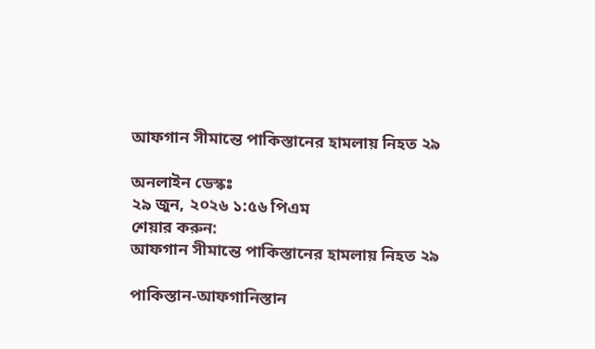আফগান সীমান্তে পাকিস্তানের হামলায় নিহত ২৯

অনলাইন ডেস্কঃ
২৯ জুন, ২০২৬ ১:৫৬ পিএম
শেয়ার করুন:
আফগান সীমান্তে পাকিস্তানের হামলায় নিহত ২৯

পাকিস্তান-আফগানিস্তান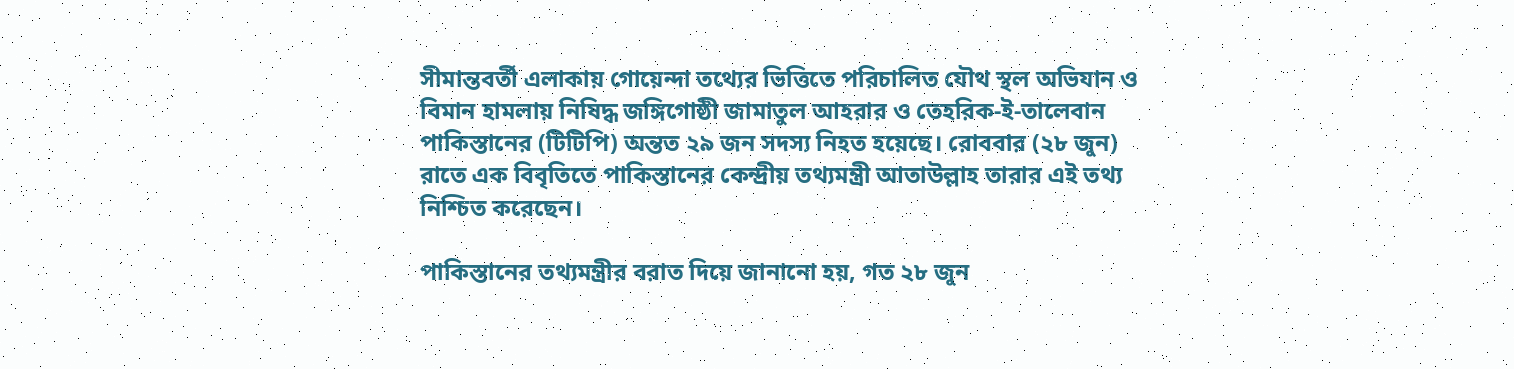সীমান্তবর্তী এলাকায় গোয়েন্দা তথ্যের ভিত্তিতে পরিচালিত যৌথ স্থল অভিযান ও বিমান হামলায় নিষিদ্ধ জঙ্গিগোষ্ঠী জামাতুল আহরার ও তেহরিক-ই-তালেবান পাকিস্তানের (টিটিপি) অন্তত ২৯ জন সদস্য নিহত হয়েছে। রোববার (২৮ জুন) রাতে এক বিবৃতিতে পাকিস্তানের কেন্দ্রীয় তথ্যমন্ত্রী আতাউল্লাহ তারার এই তথ্য নিশ্চিত করেছেন।

পাকিস্তানের তথ্যমন্ত্রীর বরাত দিয়ে জানানো হয়, গত ২৮ জুন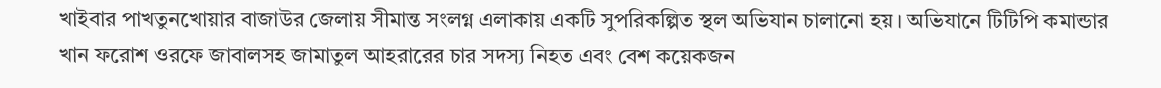খাইবার পাখতুনখোয়ার বাজাউর জেলায় সীমান্ত সংলগ্ন এলাকায় একটি সুপরিকল্পিত স্থল অভিযান চালানো হয়। অভিযানে টিটিপি কমান্ডার খান ফরোশ ওরফে জাবালসহ জামাতুল আহরারের চার সদস্য নিহত এবং বেশ কয়েকজন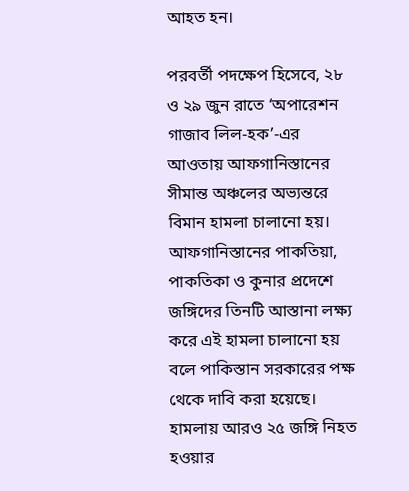আহত হন।

পরবর্তী পদক্ষেপ হিসেবে, ২৮ ও ২৯ জুন রাতে ‘অপারেশন গাজাব লিল-হক’-এর আওতায় আফগানিস্তানের সীমান্ত অঞ্চলের অভ্যন্তরে বিমান হামলা চালানো হয়। আফগানিস্তানের পাকতিয়া, পাকতিকা ও কুনার প্রদেশে জঙ্গিদের তিনটি আস্তানা লক্ষ্য করে এই হামলা চালানো হয় বলে পাকিস্তান সরকারের পক্ষ থেকে দাবি করা হয়েছে। হামলায় আরও ২৫ জঙ্গি নিহত হওয়ার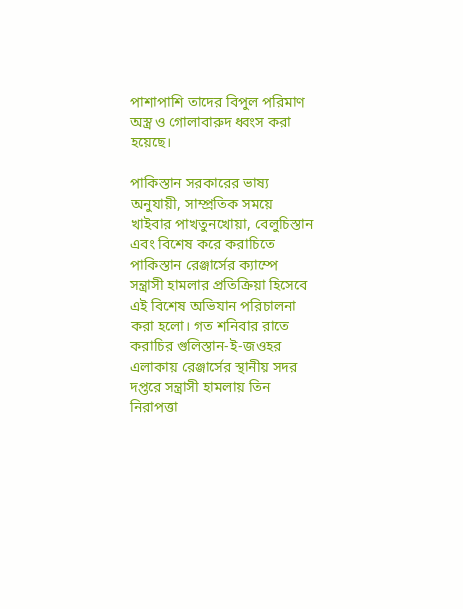পাশাপাশি তাদের বিপুল পরিমাণ অস্ত্র ও গোলাবারুদ ধ্বংস করা হয়েছে।

পাকিস্তান সরকারের ভাষ্য অনুযায়ী, সাম্প্রতিক সময়ে খাইবার পাখতুনখোয়া, বেলুচিস্তান এবং বিশেষ করে করাচিতে পাকিস্তান রেঞ্জার্সের ক্যাম্পে সন্ত্রাসী হামলার প্রতিক্রিয়া হিসেবে এই বিশেষ অভিযান পরিচালনা করা হলো। গত শনিবার রাতে করাচির গুলিস্তান-ই-জওহর এলাকায় রেঞ্জার্সের স্থানীয় সদর দপ্তরে সন্ত্রাসী হামলায় তিন নিরাপত্তা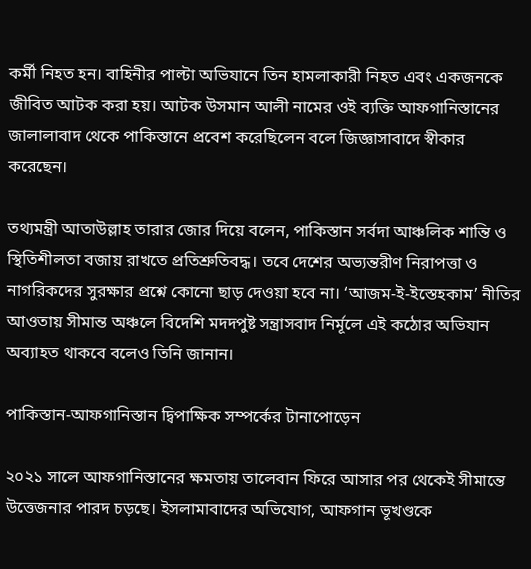কর্মী নিহত হন। বাহিনীর পাল্টা অভিযানে তিন হামলাকারী নিহত এবং একজনকে জীবিত আটক করা হয়। আটক উসমান আলী নামের ওই ব্যক্তি আফগানিস্তানের জালালাবাদ থেকে পাকিস্তানে প্রবেশ করেছিলেন বলে জিজ্ঞাসাবাদে স্বীকার করেছেন।

তথ্যমন্ত্রী আতাউল্লাহ তারার জোর দিয়ে বলেন, পাকিস্তান সর্বদা আঞ্চলিক শান্তি ও স্থিতিশীলতা বজায় রাখতে প্রতিশ্রুতিবদ্ধ। তবে দেশের অভ্যন্তরীণ নিরাপত্তা ও নাগরিকদের সুরক্ষার প্রশ্নে কোনো ছাড় দেওয়া হবে না। ‘আজম-ই-ইস্তেহকাম’ নীতির আওতায় সীমান্ত অঞ্চলে বিদেশি মদদপুষ্ট সন্ত্রাসবাদ নির্মূলে এই কঠোর অভিযান অব্যাহত থাকবে বলেও তিনি জানান।

পাকিস্তান-আফগানিস্তান দ্বিপাক্ষিক সম্পর্কের টানাপোড়েন

২০২১ সালে আফগানিস্তানের ক্ষমতায় তালেবান ফিরে আসার পর থেকেই সীমান্তে উত্তেজনার পারদ চড়ছে। ইসলামাবাদের অভিযোগ, আফগান ভূখণ্ডকে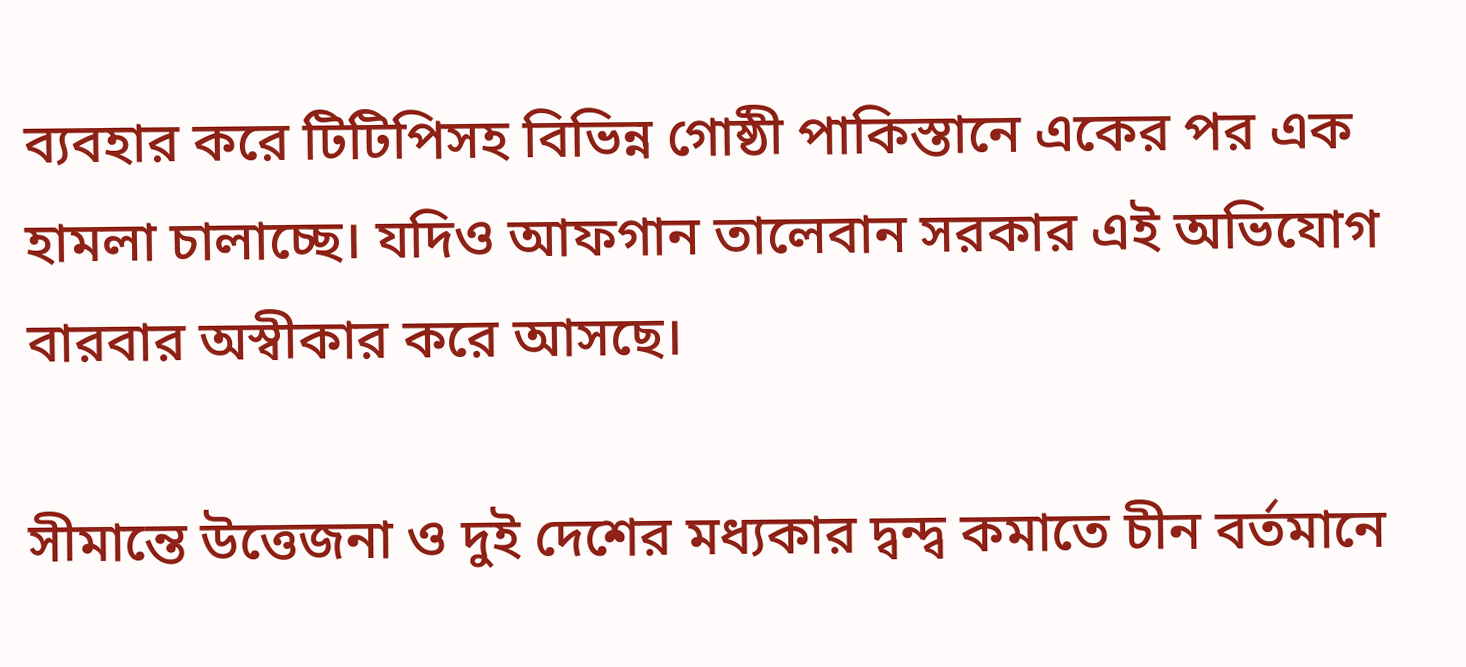ব্যবহার করে টিটিপিসহ বিভিন্ন গোষ্ঠী পাকিস্তানে একের পর এক হামলা চালাচ্ছে। যদিও আফগান তালেবান সরকার এই অভিযোগ বারবার অস্বীকার করে আসছে।

সীমান্তে উত্তেজনা ও দুই দেশের মধ্যকার দ্বন্দ্ব কমাতে চীন বর্তমানে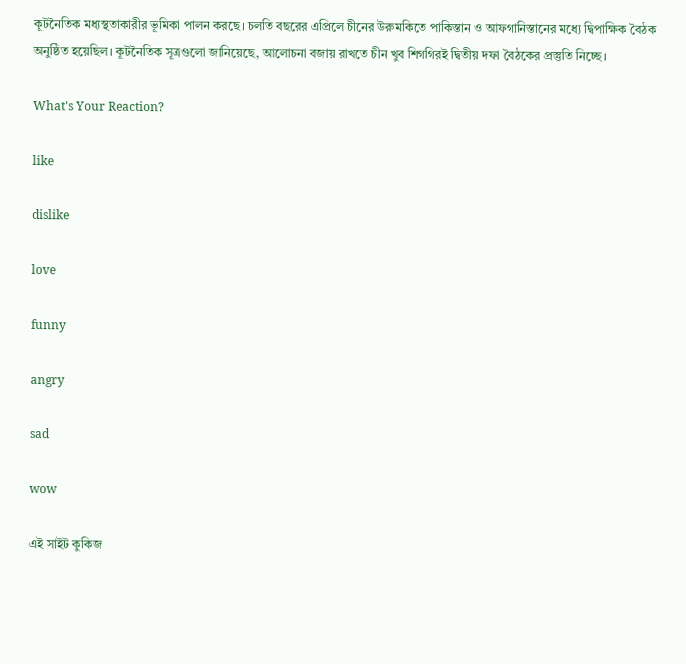কূটনৈতিক মধ্যস্থতাকারীর ভূমিকা পালন করছে। চলতি বছরের এপ্রিলে চীনের উরুমকিতে পাকিস্তান ও আফগানিস্তানের মধ্যে দ্বিপাক্ষিক বৈঠক অনুষ্ঠিত হয়েছিল। কূটনৈতিক সূত্রগুলো জানিয়েছে, আলোচনা বজায় রাখতে চীন খুব শিগগিরই দ্বিতীয় দফা বৈঠকের প্রস্তুতি নিচ্ছে।

What's Your Reaction?

like

dislike

love

funny

angry

sad

wow

এই সাইট কুকিজ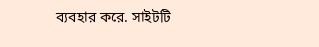ব্যবহার করে. সাইটটি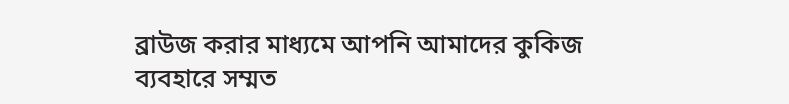ব্রাউজ করার মাধ্যমে আপনি আমাদের কুকিজ ব্যবহারে সম্মত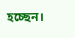হচ্ছেন।